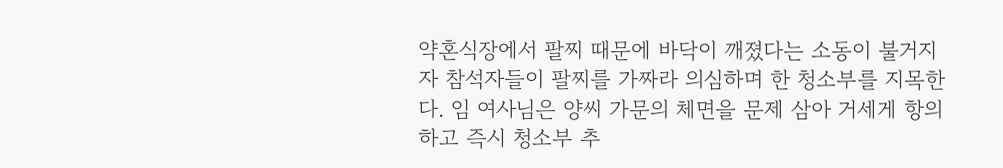약혼식장에서 팔찌 때문에 바닥이 깨졌다는 소동이 불거지자 참석자들이 팔찌를 가짜라 의심하며 한 청소부를 지목한다. 임 여사님은 양씨 가문의 체면을 문제 삼아 거세게 항의하고 즉시 청소부 추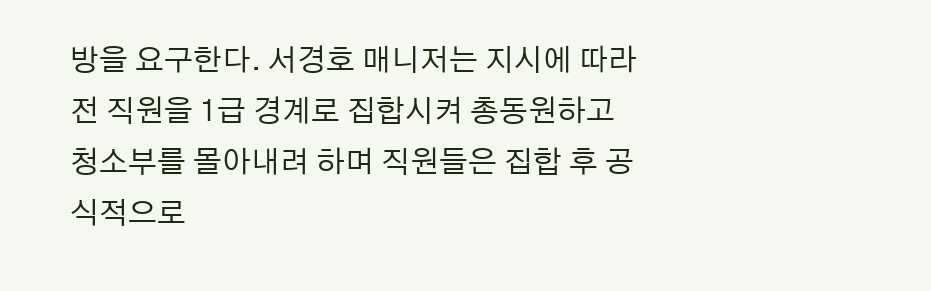방을 요구한다. 서경호 매니저는 지시에 따라 전 직원을 1급 경계로 집합시켜 총동원하고 청소부를 몰아내려 하며 직원들은 집합 후 공식적으로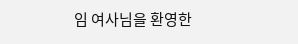임 여사님을 환영한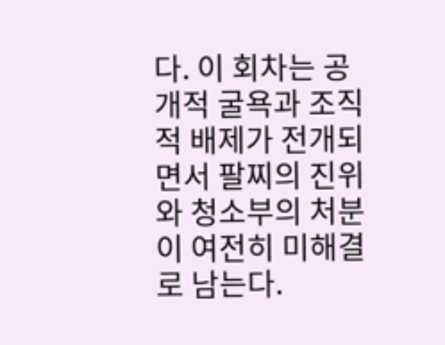다. 이 회차는 공개적 굴욕과 조직적 배제가 전개되면서 팔찌의 진위와 청소부의 처분이 여전히 미해결로 남는다.